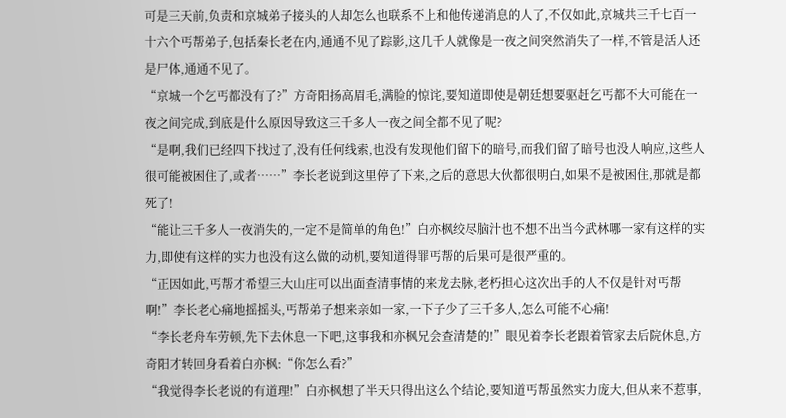可是三天前,负责和京城弟子接头的人却怎么也联系不上和他传递消息的人了,不仅如此,京城共三千七百一十六个丐帮弟子,包括秦长老在内,通通不见了踪影,这几千人就像是一夜之间突然消失了一样,不管是活人还是尸体,通通不见了。
“京城一个乞丐都没有了?”方奇阳扬高眉毛,满脸的惊诧,要知道即使是朝廷想要驱赶乞丐都不大可能在一夜之间完成,到底是什么原因导致这三千多人一夜之间全都不见了呢?
“是啊,我们已经四下找过了,没有任何线索,也没有发现他们留下的暗号,而我们留了暗号也没人响应,这些人很可能被困住了,或者……”李长老说到这里停了下来,之后的意思大伙都很明白,如果不是被困住,那就是都死了!
“能让三千多人一夜消失的,一定不是简单的角色!”白亦枫绞尽脑汁也不想不出当今武林哪一家有这样的实力,即使有这样的实力也没有这么做的动机,要知道得罪丐帮的后果可是很严重的。
“正因如此,丐帮才希望三大山庄可以出面查清事情的来龙去脉,老朽担心这次出手的人不仅是针对丐帮啊!”李长老心痛地摇摇头,丐帮弟子想来亲如一家,一下子少了三千多人,怎么可能不心痛!
“李长老舟车劳顿,先下去休息一下吧,这事我和亦枫兄会查清楚的!”眼见着李长老跟着管家去后院休息,方奇阳才转回身看着白亦枫:“你怎么看?”
“我觉得李长老说的有道理!”白亦枫想了半天只得出这么个结论,要知道丐帮虽然实力庞大,但从来不惹事,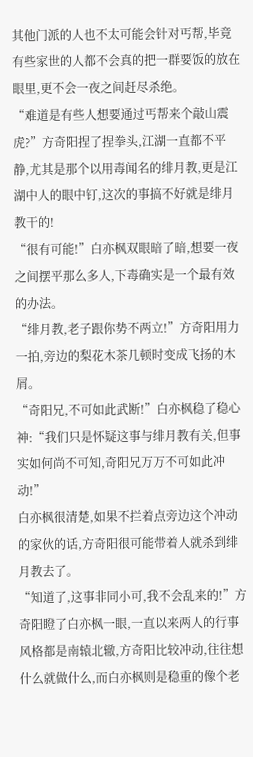其他门派的人也不太可能会针对丐帮,毕竟有些家世的人都不会真的把一群要饭的放在眼里,更不会一夜之间赶尽杀绝。
“难道是有些人想要通过丐帮来个敲山震虎?”方奇阳捏了捏拳头,江湖一直都不平静,尤其是那个以用毒闻名的绯月教,更是江湖中人的眼中钉,这次的事搞不好就是绯月教干的!
“很有可能!”白亦枫双眼暗了暗,想要一夜之间摆平那么多人,下毒确实是一个最有效的办法。
“绯月教,老子跟你势不两立!”方奇阳用力一拍,旁边的梨花木茶几顿时变成飞扬的木屑。
“奇阳兄,不可如此武断!”白亦枫稳了稳心神:“我们只是怀疑这事与绯月教有关,但事实如何尚不可知,奇阳兄万万不可如此冲动!”
白亦枫很清楚,如果不拦着点旁边这个冲动的家伙的话,方奇阳很可能带着人就杀到绯月教去了。
“知道了,这事非同小可,我不会乱来的!”方奇阳瞪了白亦枫一眼,一直以来两人的行事风格都是南辕北辙,方奇阳比较冲动,往往想什么就做什么,而白亦枫则是稳重的像个老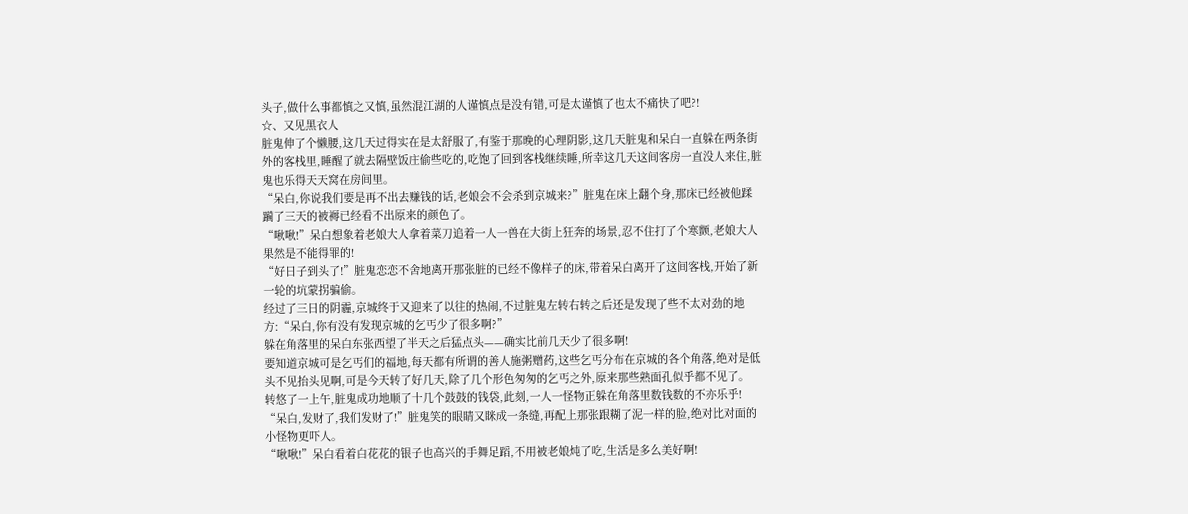头子,做什么事都慎之又慎,虽然混江湖的人谨慎点是没有错,可是太谨慎了也太不痛快了吧?!
☆、又见黑衣人
脏鬼伸了个懒腰,这几天过得实在是太舒服了,有鉴于那晚的心理阴影,这几天脏鬼和呆白一直躲在两条街外的客栈里,睡醒了就去隔壁饭庄偷些吃的,吃饱了回到客栈继续睡,所幸这几天这间客房一直没人来住,脏鬼也乐得天天窝在房间里。
“呆白,你说我们要是再不出去赚钱的话,老娘会不会杀到京城来?”脏鬼在床上翻个身,那床已经被他蹂躏了三天的被褥已经看不出原来的颜色了。
“啾啾!”呆白想象着老娘大人拿着菜刀追着一人一兽在大街上狂奔的场景,忍不住打了个寒颤,老娘大人果然是不能得罪的!
“好日子到头了!”脏鬼恋恋不舍地离开那张脏的已经不像样子的床,带着呆白离开了这间客栈,开始了新一轮的坑蒙拐骗偷。
经过了三日的阴霾,京城终于又迎来了以往的热闹,不过脏鬼左转右转之后还是发现了些不太对劲的地方:“呆白,你有没有发现京城的乞丐少了很多啊?”
躲在角落里的呆白东张西望了半天之后猛点头——确实比前几天少了很多啊!
要知道京城可是乞丐们的福地,每天都有所谓的善人施粥赠药,这些乞丐分布在京城的各个角落,绝对是低头不见抬头见啊,可是今天转了好几天,除了几个形色匆匆的乞丐之外,原来那些熟面孔似乎都不见了。
转悠了一上午,脏鬼成功地顺了十几个鼓鼓的钱袋,此刻,一人一怪物正躲在角落里数钱数的不亦乐乎!
“呆白,发财了,我们发财了!”脏鬼笑的眼睛又眯成一条缝,再配上那张跟糊了泥一样的脸,绝对比对面的小怪物更吓人。
“啾啾!”呆白看着白花花的银子也高兴的手舞足蹈,不用被老娘炖了吃,生活是多么美好啊!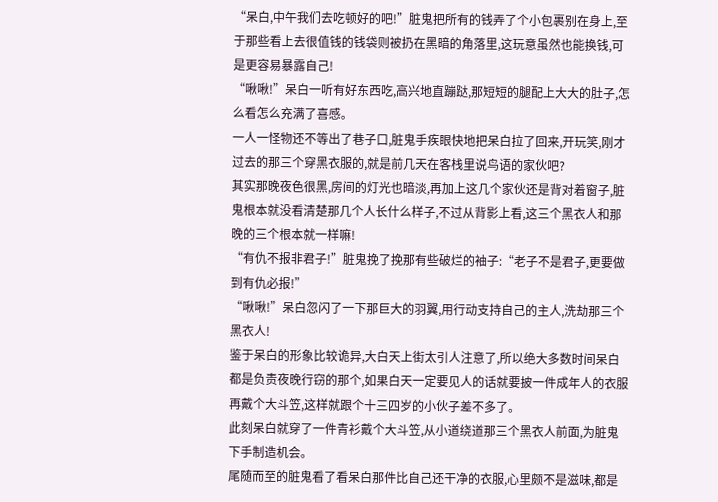“呆白,中午我们去吃顿好的吧!”脏鬼把所有的钱弄了个小包裹别在身上,至于那些看上去很值钱的钱袋则被扔在黑暗的角落里,这玩意虽然也能换钱,可是更容易暴露自己!
“啾啾!”呆白一听有好东西吃,高兴地直蹦跶,那短短的腿配上大大的肚子,怎么看怎么充满了喜感。
一人一怪物还不等出了巷子口,脏鬼手疾眼快地把呆白拉了回来,开玩笑,刚才过去的那三个穿黑衣服的,就是前几天在客栈里说鸟语的家伙吧?
其实那晚夜色很黑,房间的灯光也暗淡,再加上这几个家伙还是背对着窗子,脏鬼根本就没看清楚那几个人长什么样子,不过从背影上看,这三个黑衣人和那晚的三个根本就一样嘛!
“有仇不报非君子!”脏鬼挽了挽那有些破烂的袖子:“老子不是君子,更要做到有仇必报!”
“啾啾!”呆白忽闪了一下那巨大的羽翼,用行动支持自己的主人,洗劫那三个黑衣人!
鉴于呆白的形象比较诡异,大白天上街太引人注意了,所以绝大多数时间呆白都是负责夜晚行窃的那个,如果白天一定要见人的话就要披一件成年人的衣服再戴个大斗笠,这样就跟个十三四岁的小伙子差不多了。
此刻呆白就穿了一件青衫戴个大斗笠,从小道绕道那三个黑衣人前面,为脏鬼下手制造机会。
尾随而至的脏鬼看了看呆白那件比自己还干净的衣服,心里颇不是滋味,都是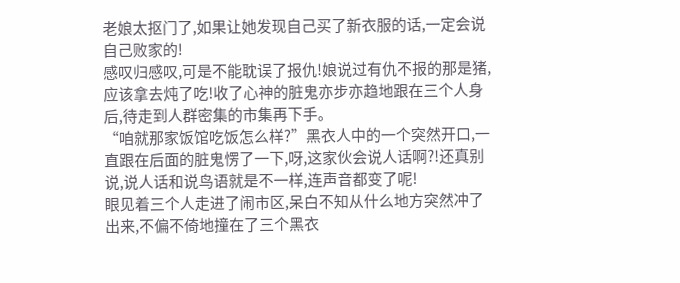老娘太抠门了,如果让她发现自己买了新衣服的话,一定会说自己败家的!
感叹归感叹,可是不能耽误了报仇!娘说过有仇不报的那是猪,应该拿去炖了吃!收了心神的脏鬼亦步亦趋地跟在三个人身后,待走到人群密集的市集再下手。
“咱就那家饭馆吃饭怎么样?”黑衣人中的一个突然开口,一直跟在后面的脏鬼愣了一下,呀,这家伙会说人话啊?!还真别说,说人话和说鸟语就是不一样,连声音都变了呢!
眼见着三个人走进了闹市区,呆白不知从什么地方突然冲了出来,不偏不倚地撞在了三个黑衣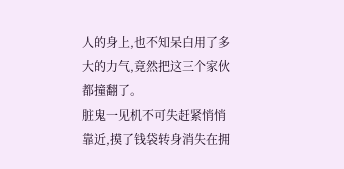人的身上,也不知呆白用了多大的力气,竟然把这三个家伙都撞翻了。
脏鬼一见机不可失赶紧悄悄靠近,摸了钱袋转身消失在拥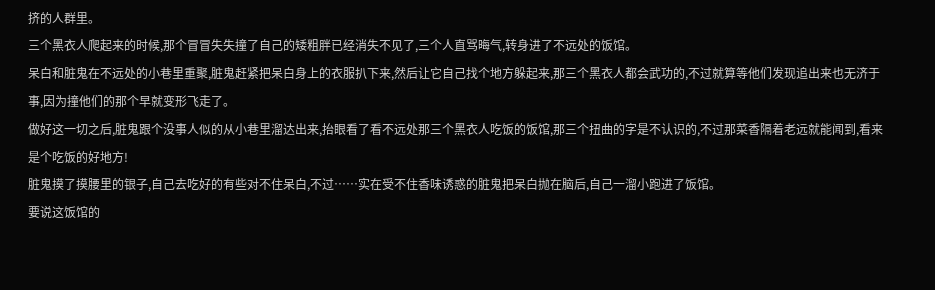挤的人群里。
三个黑衣人爬起来的时候,那个冒冒失失撞了自己的矮粗胖已经消失不见了,三个人直骂晦气,转身进了不远处的饭馆。
呆白和脏鬼在不远处的小巷里重聚,脏鬼赶紧把呆白身上的衣服扒下来,然后让它自己找个地方躲起来,那三个黑衣人都会武功的,不过就算等他们发现追出来也无济于事,因为撞他们的那个早就变形飞走了。
做好这一切之后,脏鬼跟个没事人似的从小巷里溜达出来,抬眼看了看不远处那三个黑衣人吃饭的饭馆,那三个扭曲的字是不认识的,不过那菜香隔着老远就能闻到,看来是个吃饭的好地方!
脏鬼摸了摸腰里的银子,自己去吃好的有些对不住呆白,不过……实在受不住香味诱惑的脏鬼把呆白抛在脑后,自己一溜小跑进了饭馆。
要说这饭馆的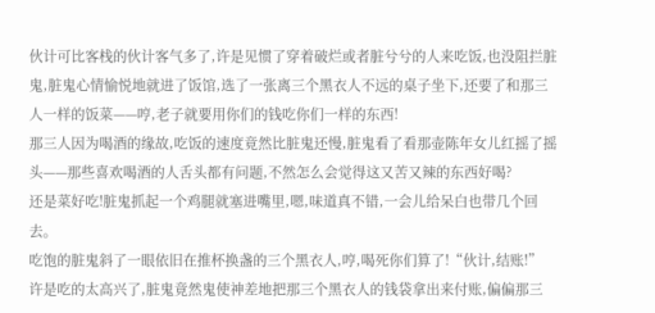伙计可比客栈的伙计客气多了,许是见惯了穿着破烂或者脏兮兮的人来吃饭,也没阻拦脏鬼,脏鬼心情愉悦地就进了饭馆,选了一张离三个黑衣人不远的桌子坐下,还要了和那三人一样的饭菜——哼,老子就要用你们的钱吃你们一样的东西!
那三人因为喝酒的缘故,吃饭的速度竟然比脏鬼还慢,脏鬼看了看那壶陈年女儿红摇了摇头——那些喜欢喝酒的人舌头都有问题,不然怎么会觉得这又苦又辣的东西好喝?
还是菜好吃!脏鬼抓起一个鸡腿就塞进嘴里,嗯,味道真不错,一会儿给呆白也带几个回去。
吃饱的脏鬼斜了一眼依旧在推杯换盏的三个黑衣人,哼,喝死你们算了!“伙计,结账!”
许是吃的太高兴了,脏鬼竟然鬼使神差地把那三个黑衣人的钱袋拿出来付账,偏偏那三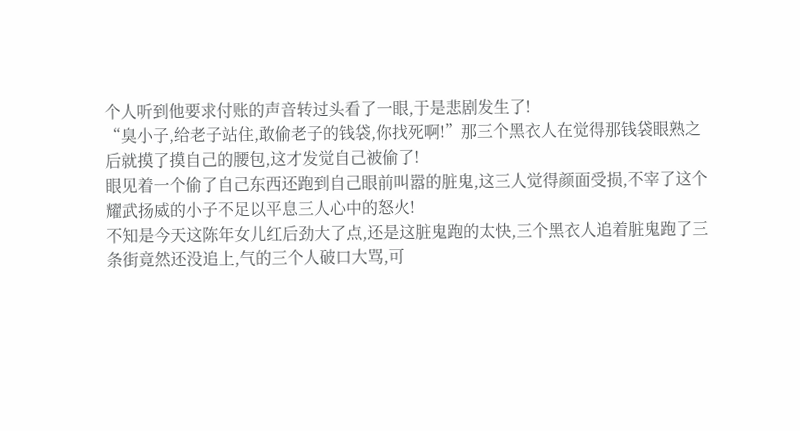个人听到他要求付账的声音转过头看了一眼,于是悲剧发生了!
“臭小子,给老子站住,敢偷老子的钱袋,你找死啊!”那三个黑衣人在觉得那钱袋眼熟之后就摸了摸自己的腰包,这才发觉自己被偷了!
眼见着一个偷了自己东西还跑到自己眼前叫嚣的脏鬼,这三人觉得颜面受损,不宰了这个耀武扬威的小子不足以平息三人心中的怒火!
不知是今天这陈年女儿红后劲大了点,还是这脏鬼跑的太快,三个黑衣人追着脏鬼跑了三条街竟然还没追上,气的三个人破口大骂,可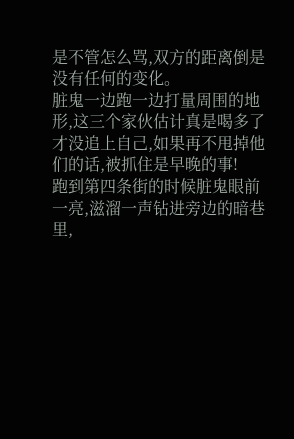是不管怎么骂,双方的距离倒是没有任何的变化。
脏鬼一边跑一边打量周围的地形,这三个家伙估计真是喝多了才没追上自己,如果再不甩掉他们的话,被抓住是早晚的事!
跑到第四条街的时候脏鬼眼前一亮,滋溜一声钻进旁边的暗巷里,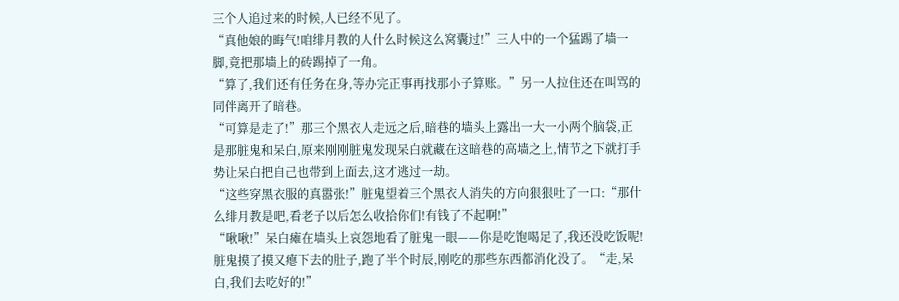三个人追过来的时候,人已经不见了。
“真他娘的晦气!咱绯月教的人什么时候这么窝囊过!”三人中的一个猛踢了墙一脚,竟把那墙上的砖踢掉了一角。
“算了,我们还有任务在身,等办完正事再找那小子算账。”另一人拉住还在叫骂的同伴离开了暗巷。
“可算是走了!”那三个黑衣人走远之后,暗巷的墙头上露出一大一小两个脑袋,正是那脏鬼和呆白,原来刚刚脏鬼发现呆白就藏在这暗巷的高墙之上,情节之下就打手势让呆白把自己也带到上面去,这才逃过一劫。
“这些穿黑衣服的真嚣张!”脏鬼望着三个黑衣人消失的方向狠狠吐了一口:“那什么绯月教是吧,看老子以后怎么收拾你们!有钱了不起啊!”
“啾啾!”呆白瘫在墙头上哀怨地看了脏鬼一眼——你是吃饱喝足了,我还没吃饭呢!
脏鬼摸了摸又瘪下去的肚子,跑了半个时辰,刚吃的那些东西都消化没了。“走,呆白,我们去吃好的!”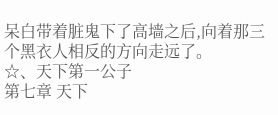呆白带着脏鬼下了高墙之后,向着那三个黑衣人相反的方向走远了。
☆、天下第一公子
第七章 天下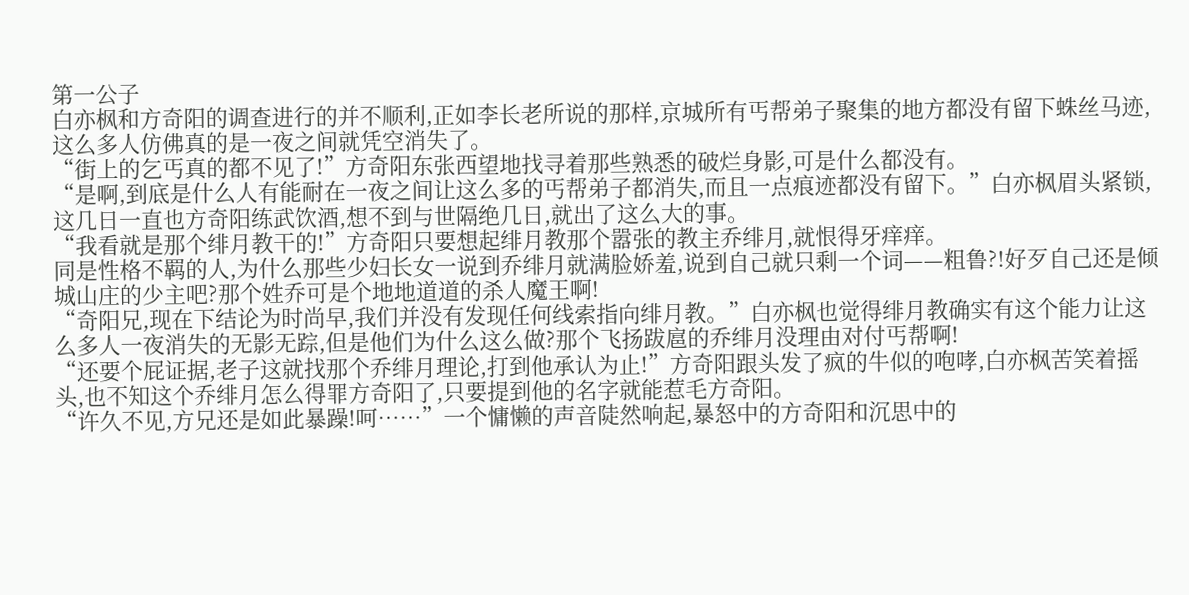第一公子
白亦枫和方奇阳的调查进行的并不顺利,正如李长老所说的那样,京城所有丐帮弟子聚集的地方都没有留下蛛丝马迹,这么多人仿佛真的是一夜之间就凭空消失了。
“街上的乞丐真的都不见了!”方奇阳东张西望地找寻着那些熟悉的破烂身影,可是什么都没有。
“是啊,到底是什么人有能耐在一夜之间让这么多的丐帮弟子都消失,而且一点痕迹都没有留下。”白亦枫眉头紧锁,这几日一直也方奇阳练武饮酒,想不到与世隔绝几日,就出了这么大的事。
“我看就是那个绯月教干的!”方奇阳只要想起绯月教那个嚣张的教主乔绯月,就恨得牙痒痒。
同是性格不羁的人,为什么那些少妇长女一说到乔绯月就满脸娇羞,说到自己就只剩一个词——粗鲁?!好歹自己还是倾城山庄的少主吧?那个姓乔可是个地地道道的杀人魔王啊!
“奇阳兄,现在下结论为时尚早,我们并没有发现任何线索指向绯月教。”白亦枫也觉得绯月教确实有这个能力让这么多人一夜消失的无影无踪,但是他们为什么这么做?那个飞扬跋扈的乔绯月没理由对付丐帮啊!
“还要个屁证据,老子这就找那个乔绯月理论,打到他承认为止!”方奇阳跟头发了疯的牛似的咆哮,白亦枫苦笑着摇头,也不知这个乔绯月怎么得罪方奇阳了,只要提到他的名字就能惹毛方奇阳。
“许久不见,方兄还是如此暴躁!呵……”一个慵懒的声音陡然响起,暴怒中的方奇阳和沉思中的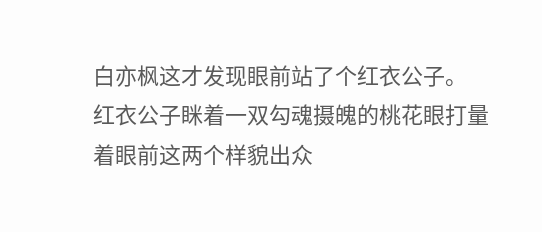白亦枫这才发现眼前站了个红衣公子。
红衣公子眯着一双勾魂摄魄的桃花眼打量着眼前这两个样貌出众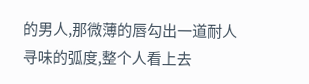的男人,那微薄的唇勾出一道耐人寻味的弧度,整个人看上去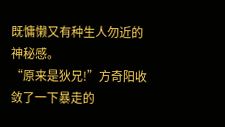既慵懒又有种生人勿近的神秘感。
“原来是狄兄!”方奇阳收敛了一下暴走的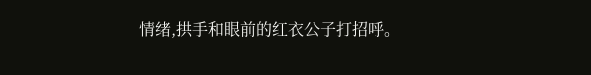情绪,拱手和眼前的红衣公子打招呼。